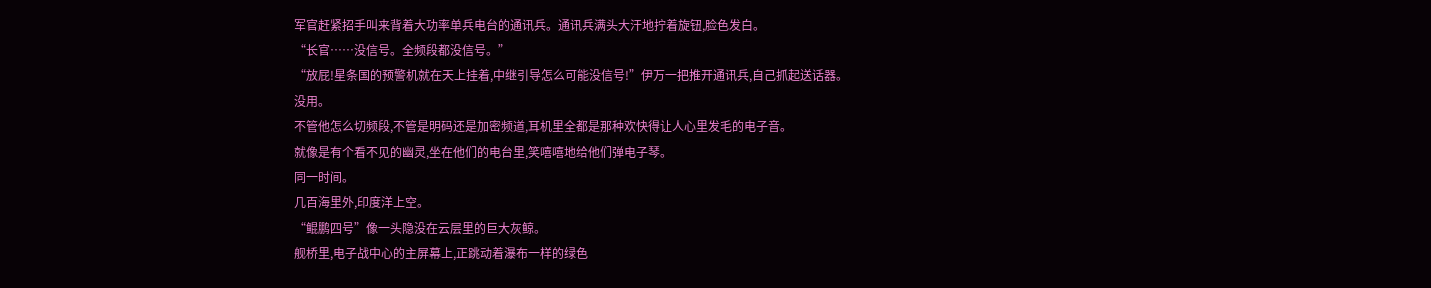军官赶紧招手叫来背着大功率单兵电台的通讯兵。通讯兵满头大汗地拧着旋钮,脸色发白。
“长官……没信号。全频段都没信号。”
“放屁!星条国的预警机就在天上挂着,中继引导怎么可能没信号!”伊万一把推开通讯兵,自己抓起送话器。
没用。
不管他怎么切频段,不管是明码还是加密频道,耳机里全都是那种欢快得让人心里发毛的电子音。
就像是有个看不见的幽灵,坐在他们的电台里,笑嘻嘻地给他们弹电子琴。
同一时间。
几百海里外,印度洋上空。
“鲲鹏四号”像一头隐没在云层里的巨大灰鲸。
舰桥里,电子战中心的主屏幕上,正跳动着瀑布一样的绿色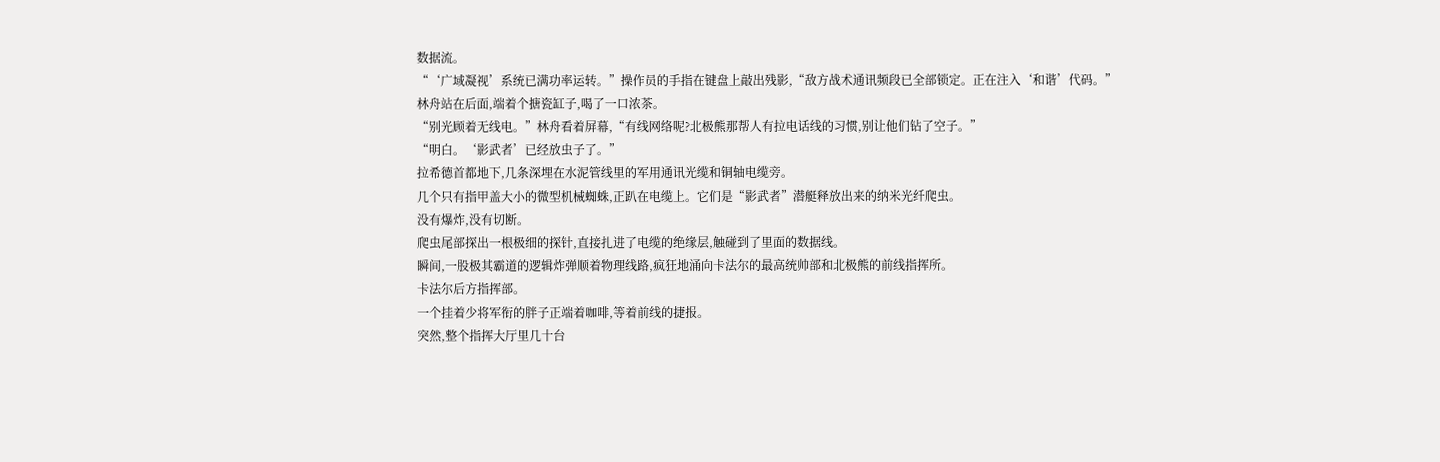数据流。
“‘广域凝视’系统已满功率运转。”操作员的手指在键盘上敲出残影,“敌方战术通讯频段已全部锁定。正在注入‘和谐’代码。”
林舟站在后面,端着个搪瓷缸子,喝了一口浓茶。
“别光顾着无线电。”林舟看着屏幕,“有线网络呢?北极熊那帮人有拉电话线的习惯,别让他们钻了空子。”
“明白。‘影武者’已经放虫子了。”
拉希德首都地下,几条深埋在水泥管线里的军用通讯光缆和铜轴电缆旁。
几个只有指甲盖大小的微型机械蜘蛛,正趴在电缆上。它们是“影武者”潜艇释放出来的纳米光纤爬虫。
没有爆炸,没有切断。
爬虫尾部探出一根极细的探针,直接扎进了电缆的绝缘层,触碰到了里面的数据线。
瞬间,一股极其霸道的逻辑炸弹顺着物理线路,疯狂地涌向卡法尔的最高统帅部和北极熊的前线指挥所。
卡法尔后方指挥部。
一个挂着少将军衔的胖子正端着咖啡,等着前线的捷报。
突然,整个指挥大厅里几十台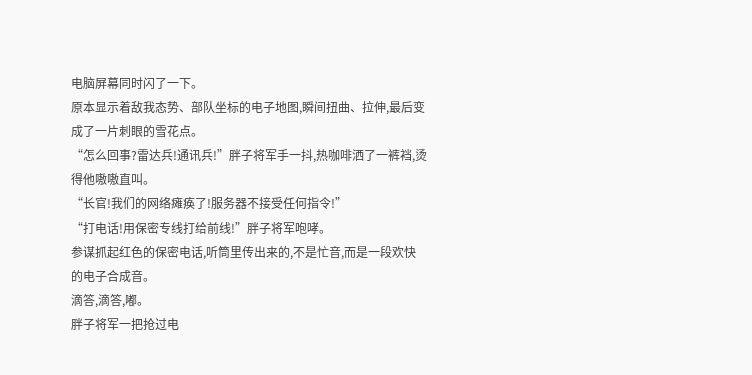电脑屏幕同时闪了一下。
原本显示着敌我态势、部队坐标的电子地图,瞬间扭曲、拉伸,最后变成了一片刺眼的雪花点。
“怎么回事?雷达兵!通讯兵!”胖子将军手一抖,热咖啡洒了一裤裆,烫得他嗷嗷直叫。
“长官!我们的网络瘫痪了!服务器不接受任何指令!”
“打电话!用保密专线打给前线!”胖子将军咆哮。
参谋抓起红色的保密电话,听筒里传出来的,不是忙音,而是一段欢快的电子合成音。
滴答,滴答,嘟。
胖子将军一把抢过电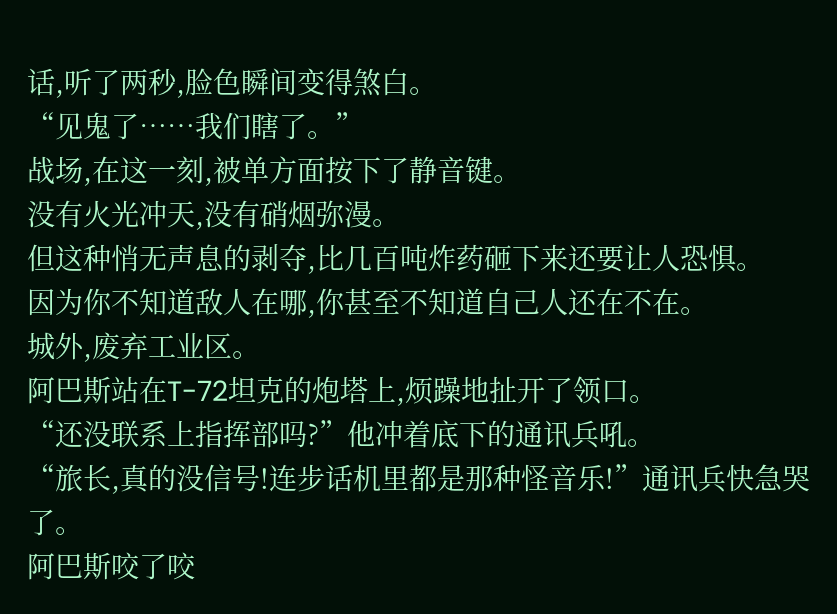话,听了两秒,脸色瞬间变得煞白。
“见鬼了……我们瞎了。”
战场,在这一刻,被单方面按下了静音键。
没有火光冲天,没有硝烟弥漫。
但这种悄无声息的剥夺,比几百吨炸药砸下来还要让人恐惧。
因为你不知道敌人在哪,你甚至不知道自己人还在不在。
城外,废弃工业区。
阿巴斯站在T-72坦克的炮塔上,烦躁地扯开了领口。
“还没联系上指挥部吗?”他冲着底下的通讯兵吼。
“旅长,真的没信号!连步话机里都是那种怪音乐!”通讯兵快急哭了。
阿巴斯咬了咬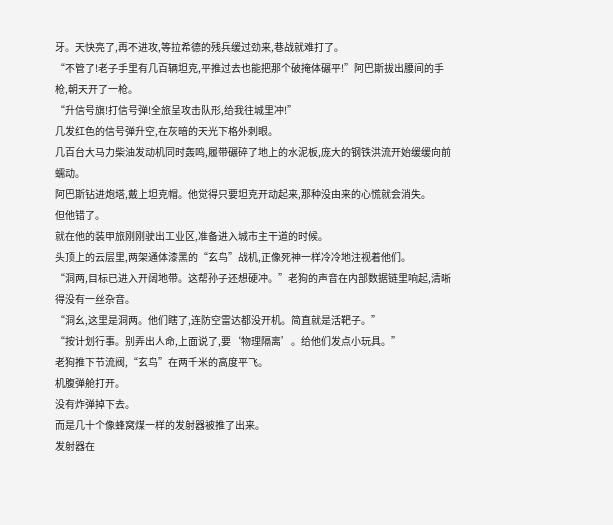牙。天快亮了,再不进攻,等拉希德的残兵缓过劲来,巷战就难打了。
“不管了!老子手里有几百辆坦克,平推过去也能把那个破掩体碾平!”阿巴斯拔出腰间的手枪,朝天开了一枪。
“升信号旗!打信号弹!全旅呈攻击队形,给我往城里冲!”
几发红色的信号弹升空,在灰暗的天光下格外刺眼。
几百台大马力柴油发动机同时轰鸣,履带碾碎了地上的水泥板,庞大的钢铁洪流开始缓缓向前蠕动。
阿巴斯钻进炮塔,戴上坦克帽。他觉得只要坦克开动起来,那种没由来的心慌就会消失。
但他错了。
就在他的装甲旅刚刚驶出工业区,准备进入城市主干道的时候。
头顶上的云层里,两架通体漆黑的“玄鸟”战机,正像死神一样冷冷地注视着他们。
“洞两,目标已进入开阔地带。这帮孙子还想硬冲。”老狗的声音在内部数据链里响起,清晰得没有一丝杂音。
“洞幺,这里是洞两。他们瞎了,连防空雷达都没开机。简直就是活靶子。”
“按计划行事。别弄出人命,上面说了,要‘物理隔离’。给他们发点小玩具。”
老狗推下节流阀,“玄鸟”在两千米的高度平飞。
机腹弹舱打开。
没有炸弹掉下去。
而是几十个像蜂窝煤一样的发射器被推了出来。
发射器在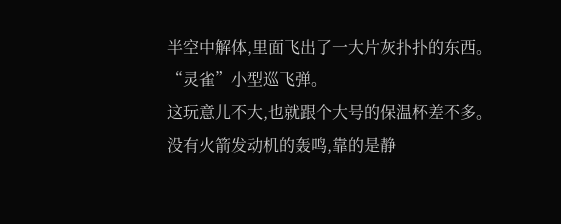半空中解体,里面飞出了一大片灰扑扑的东西。
“灵雀”小型巡飞弹。
这玩意儿不大,也就跟个大号的保温杯差不多。没有火箭发动机的轰鸣,靠的是静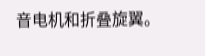音电机和折叠旋翼。